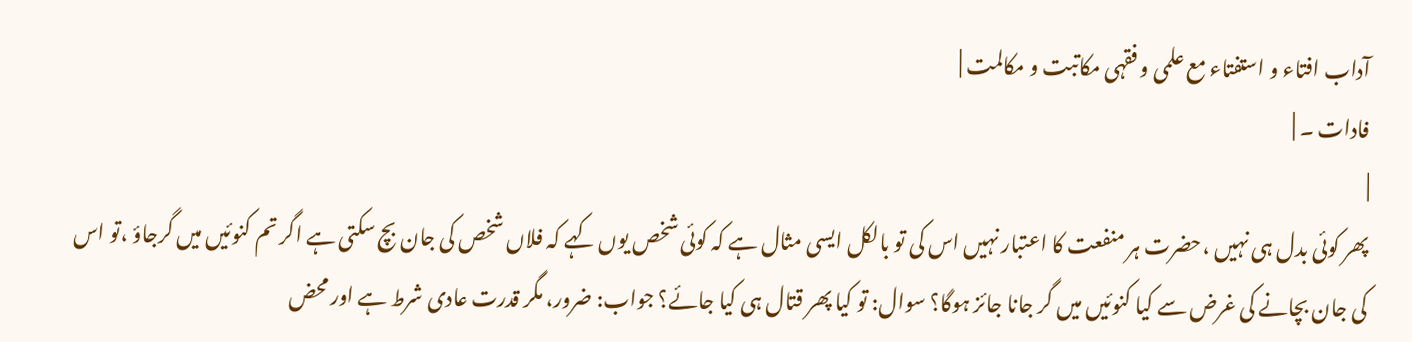آداب افتاء و استفتاء مع علمی و فقہی مکاتبت و مکالمت |
فادات ۔ |
|
پھر کوئی بدل ہی نہیں ،حضرت ہر منفعت کا اعتبار نہیں اس کی تو بالکل ایسی مثال ہے کہ کوئی شخص یوں کہے کہ فلاں شخص کی جان بچ سکتی ہے اگر تم کنوئیں میں گرجاؤ ،تو اس کی جان بچانے کی غرض سے کیا کنوئیں میں گر جانا جائز ہوگا؟ سوال: تو کیا پھر قتال ہی کیا جائے؟ جواب: ضرور، مگر قدرت عادی شرط ہے اور محض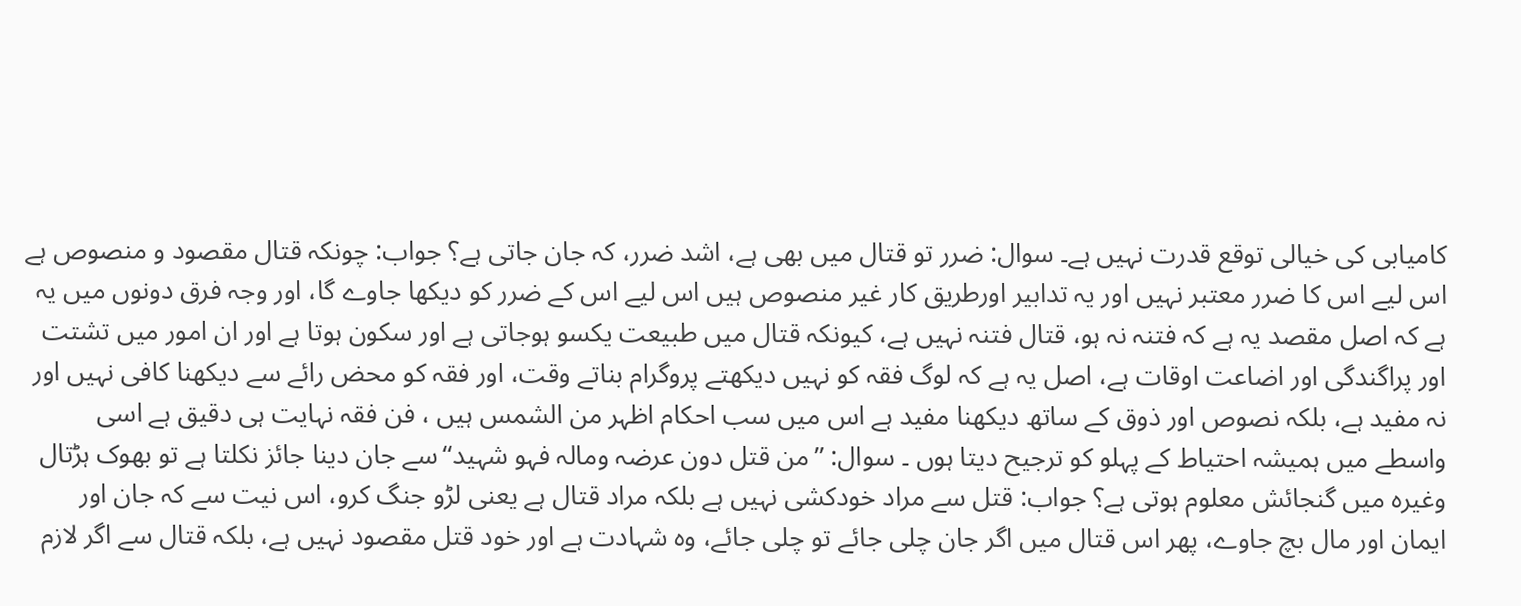کامیابی کی خیالی توقع قدرت نہیں ہے۔ سوال: ضرر تو قتال میں بھی ہے، اشد ضرر، کہ جان جاتی ہے؟ جواب: چونکہ قتال مقصود و منصوص ہے اس لیے اس کا ضرر معتبر نہیں اور یہ تدابیر اورطریق کار غیر منصوص ہیں اس لیے اس کے ضرر کو دیکھا جاوے گا، اور وجہ فرق دونوں میں یہ ہے کہ اصل مقصد یہ ہے کہ فتنہ نہ ہو، قتال فتنہ نہیں ہے، کیونکہ قتال میں طبیعت یکسو ہوجاتی ہے اور سکون ہوتا ہے اور ان امور میں تشتت اور پراگندگی اور اضاعت اوقات ہے، اصل یہ ہے کہ لوگ فقہ کو نہیں دیکھتے پروگرام بناتے وقت، اور فقہ کو محض رائے سے دیکھنا کافی نہیں اور نہ مفید ہے، بلکہ نصوص اور ذوق کے ساتھ دیکھنا مفید ہے اس میں سب احکام اظہر من الشمس ہیں ، فن فقہ نہایت ہی دقیق ہے اسی واسطے میں ہمیشہ احتیاط کے پہلو کو ترجیح دیتا ہوں ۔ سوال: ’’من قتل دون عرضہ ومالہ فہو شہید‘‘سے جان دینا جائز نکلتا ہے تو بھوک ہڑتال وغیرہ میں گنجائش معلوم ہوتی ہے؟ جواب: قتل سے مراد خودکشی نہیں ہے بلکہ مراد قتال ہے یعنی لڑو جنگ کرو، اس نیت سے کہ جان اور ایمان اور مال بچ جاوے، پھر اس قتال میں اگر جان چلی جائے تو چلی جائے، وہ شہادت ہے اور خود قتل مقصود نہیں ہے، بلکہ قتال سے اگر لازم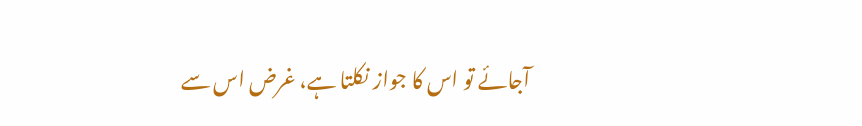آجائے تو اس کا جواز نکلتا ہے، غرض اس سے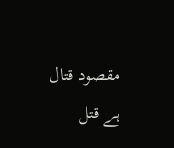مقصود قتال ہے قتل